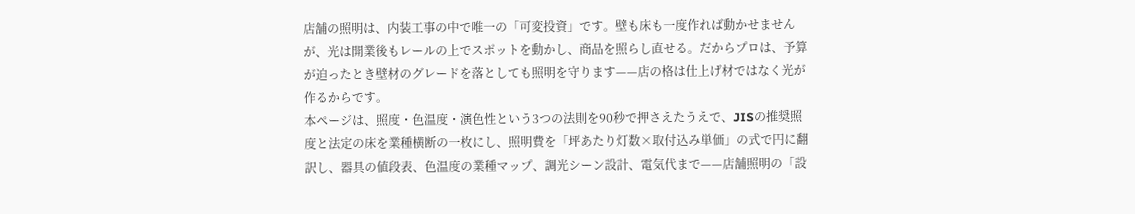店舗の照明は、内装工事の中で唯一の「可変投資」です。壁も床も一度作れば動かせませんが、光は開業後もレールの上でスポットを動かし、商品を照らし直せる。だからプロは、予算が迫ったとき壁材のグレードを落としても照明を守ります——店の格は仕上げ材ではなく光が作るからです。
本ページは、照度・色温度・演色性という3つの法則を90秒で押さえたうえで、JISの推奨照度と法定の床を業種横断の一枚にし、照明費を「坪あたり灯数×取付込み単価」の式で円に翻訳し、器具の値段表、色温度の業種マップ、調光シーン設計、電気代まで——店舗照明の「設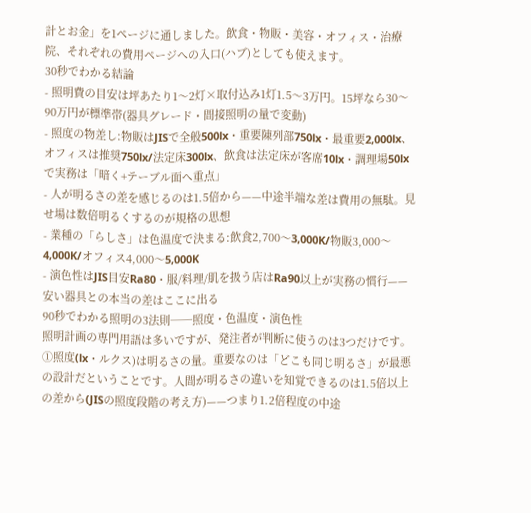計とお金」を1ページに通しました。飲食・物販・美容・オフィス・治療院、それぞれの費用ページへの入口(ハブ)としても使えます。
30秒でわかる結論
- 照明費の目安は坪あたり1〜2灯×取付込み1灯1.5〜3万円。15坪なら30〜90万円が標準帯(器具グレード・間接照明の量で変動)
- 照度の物差し:物販はJISで全般500lx・重要陳列部750lx・最重要2,000lx、オフィスは推奨750lx/法定床300lx、飲食は法定床が客席10lx・調理場50lxで実務は「暗く+テーブル面へ重点」
- 人が明るさの差を感じるのは1.5倍から——中途半端な差は費用の無駄。見せ場は数倍明るくするのが規格の思想
- 業種の「らしさ」は色温度で決まる:飲食2,700〜3,000K/物販3,000〜4,000K/オフィス4,000〜5,000K
- 演色性はJIS目安Ra80・服/料理/肌を扱う店はRa90以上が実務の慣行——安い器具との本当の差はここに出る
90秒でわかる照明の3法則──照度・色温度・演色性
照明計画の専門用語は多いですが、発注者が判断に使うのは3つだけです。
①照度(lx・ルクス)は明るさの量。重要なのは「どこも同じ明るさ」が最悪の設計だということです。人間が明るさの違いを知覚できるのは1.5倍以上の差から(JISの照度段階の考え方)——つまり1.2倍程度の中途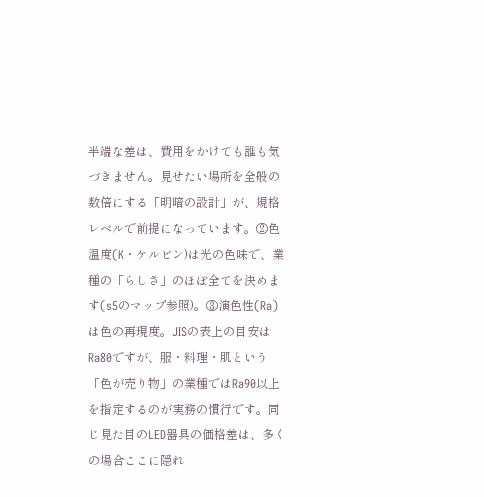半端な差は、費用をかけても誰も気づきません。見せたい場所を全般の数倍にする「明暗の設計」が、規格レベルで前提になっています。②色温度(K・ケルビン)は光の色味で、業種の「らしさ」のほぼ全てを決めます(s5のマップ参照)。③演色性(Ra)は色の再現度。JISの表上の目安はRa80ですが、服・料理・肌という「色が売り物」の業種ではRa90以上を指定するのが実務の慣行です。同じ見た目のLED器具の価格差は、多くの場合ここに隠れ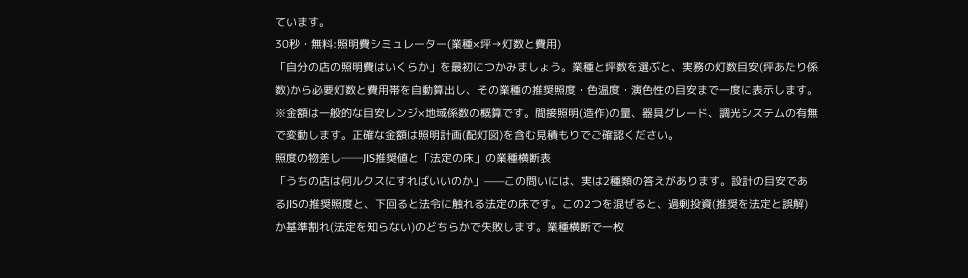ています。
30秒・無料:照明費シミュレーター(業種×坪→灯数と費用)
「自分の店の照明費はいくらか」を最初につかみましょう。業種と坪数を選ぶと、実務の灯数目安(坪あたり係数)から必要灯数と費用帯を自動算出し、その業種の推奨照度・色温度・演色性の目安まで一度に表示します。
※金額は一般的な目安レンジ×地域係数の概算です。間接照明(造作)の量、器具グレード、調光システムの有無で変動します。正確な金額は照明計画(配灯図)を含む見積もりでご確認ください。
照度の物差し──JIS推奨値と「法定の床」の業種横断表
「うちの店は何ルクスにすればいいのか」——この問いには、実は2種類の答えがあります。設計の目安であるJISの推奨照度と、下回ると法令に触れる法定の床です。この2つを混ぜると、過剰投資(推奨を法定と誤解)か基準割れ(法定を知らない)のどちらかで失敗します。業種横断で一枚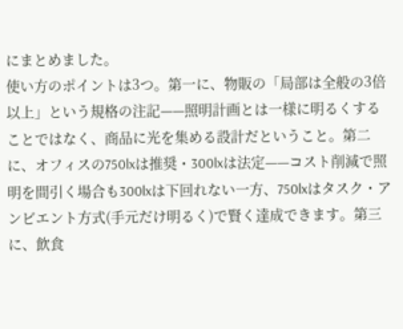にまとめました。
使い方のポイントは3つ。第一に、物販の「局部は全般の3倍以上」という規格の注記——照明計画とは一様に明るくすることではなく、商品に光を集める設計だということ。第二に、オフィスの750lxは推奨・300lxは法定——コスト削減で照明を間引く場合も300lxは下回れない一方、750lxはタスク・アンビエント方式(手元だけ明るく)で賢く達成できます。第三に、飲食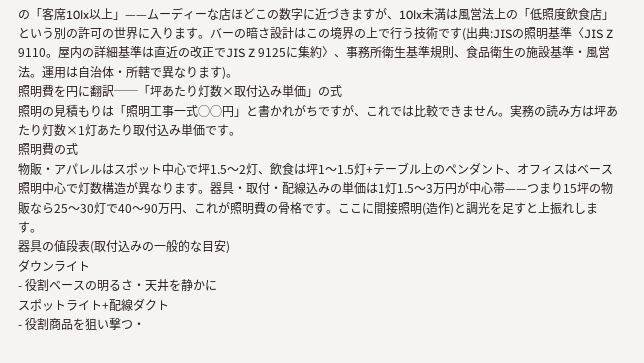の「客席10lx以上」——ムーディーな店ほどこの数字に近づきますが、10lx未満は風営法上の「低照度飲食店」という別の許可の世界に入ります。バーの暗さ設計はこの境界の上で行う技術です(出典:JISの照明基準〈JIS Z 9110。屋内の詳細基準は直近の改正でJIS Z 9125に集約〉、事務所衛生基準規則、食品衛生の施設基準・風営法。運用は自治体・所轄で異なります)。
照明費を円に翻訳──「坪あたり灯数×取付込み単価」の式
照明の見積もりは「照明工事一式◯◯円」と書かれがちですが、これでは比較できません。実務の読み方は坪あたり灯数×1灯あたり取付込み単価です。
照明費の式
物販・アパレルはスポット中心で坪1.5〜2灯、飲食は坪1〜1.5灯+テーブル上のペンダント、オフィスはベース照明中心で灯数構造が異なります。器具・取付・配線込みの単価は1灯1.5〜3万円が中心帯——つまり15坪の物販なら25〜30灯で40〜90万円、これが照明費の骨格です。ここに間接照明(造作)と調光を足すと上振れします。
器具の値段表(取付込みの一般的な目安)
ダウンライト
- 役割ベースの明るさ・天井を静かに
スポットライト+配線ダクト
- 役割商品を狙い撃つ・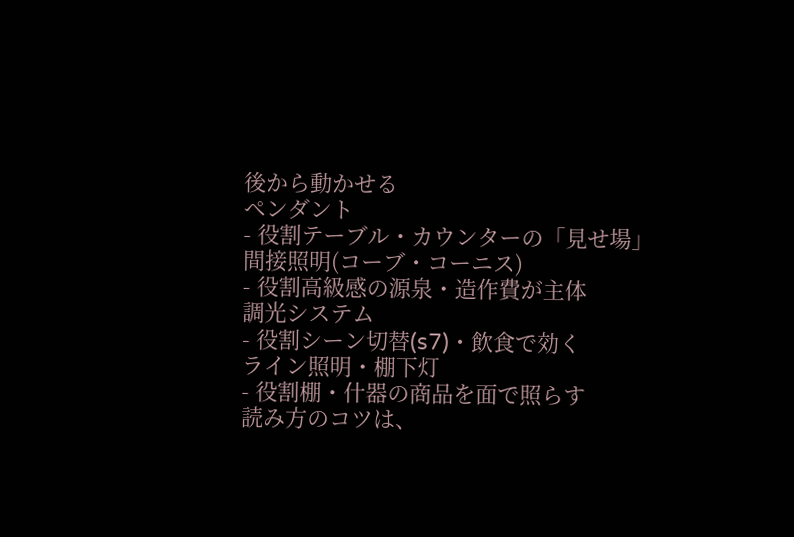後から動かせる
ペンダント
- 役割テーブル・カウンターの「見せ場」
間接照明(コーブ・コーニス)
- 役割高級感の源泉・造作費が主体
調光システム
- 役割シーン切替(s7)・飲食で効く
ライン照明・棚下灯
- 役割棚・什器の商品を面で照らす
読み方のコツは、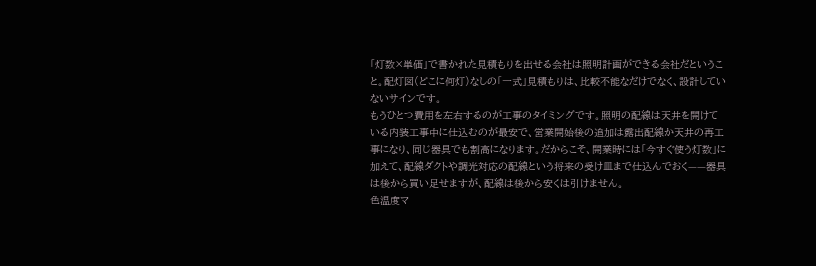「灯数×単価」で書かれた見積もりを出せる会社は照明計画ができる会社だということ。配灯図(どこに何灯)なしの「一式」見積もりは、比較不能なだけでなく、設計していないサインです。
もうひとつ費用を左右するのが工事のタイミングです。照明の配線は天井を開けている内装工事中に仕込むのが最安で、営業開始後の追加は露出配線か天井の再工事になり、同じ器具でも割高になります。だからこそ、開業時には「今すぐ使う灯数」に加えて、配線ダクトや調光対応の配線という将来の受け皿まで仕込んでおく——器具は後から買い足せますが、配線は後から安くは引けません。
色温度マ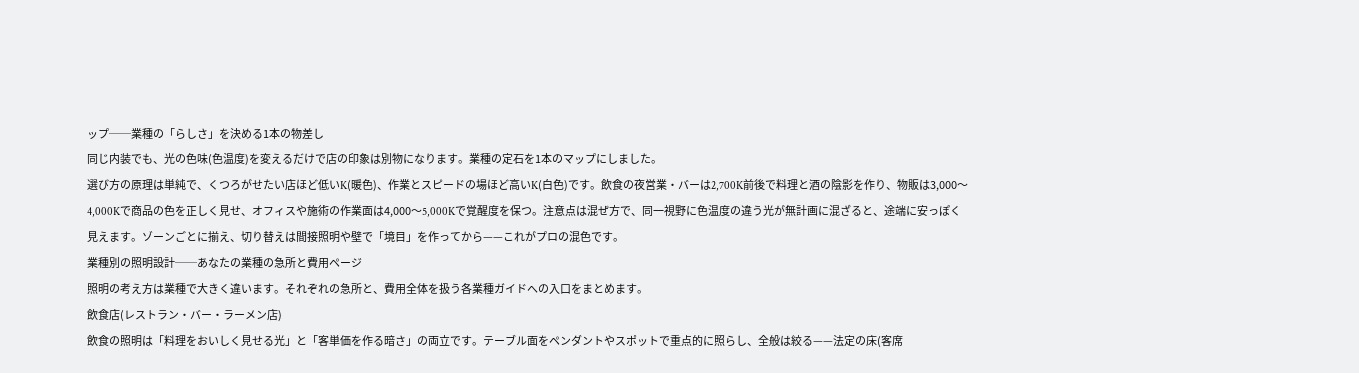ップ──業種の「らしさ」を決める1本の物差し
同じ内装でも、光の色味(色温度)を変えるだけで店の印象は別物になります。業種の定石を1本のマップにしました。
選び方の原理は単純で、くつろがせたい店ほど低いK(暖色)、作業とスピードの場ほど高いK(白色)です。飲食の夜営業・バーは2,700K前後で料理と酒の陰影を作り、物販は3,000〜4,000Kで商品の色を正しく見せ、オフィスや施術の作業面は4,000〜5,000Kで覚醒度を保つ。注意点は混ぜ方で、同一視野に色温度の違う光が無計画に混ざると、途端に安っぽく見えます。ゾーンごとに揃え、切り替えは間接照明や壁で「境目」を作ってから——これがプロの混色です。
業種別の照明設計──あなたの業種の急所と費用ページ
照明の考え方は業種で大きく違います。それぞれの急所と、費用全体を扱う各業種ガイドへの入口をまとめます。
飲食店(レストラン・バー・ラーメン店)
飲食の照明は「料理をおいしく見せる光」と「客単価を作る暗さ」の両立です。テーブル面をペンダントやスポットで重点的に照らし、全般は絞る——法定の床(客席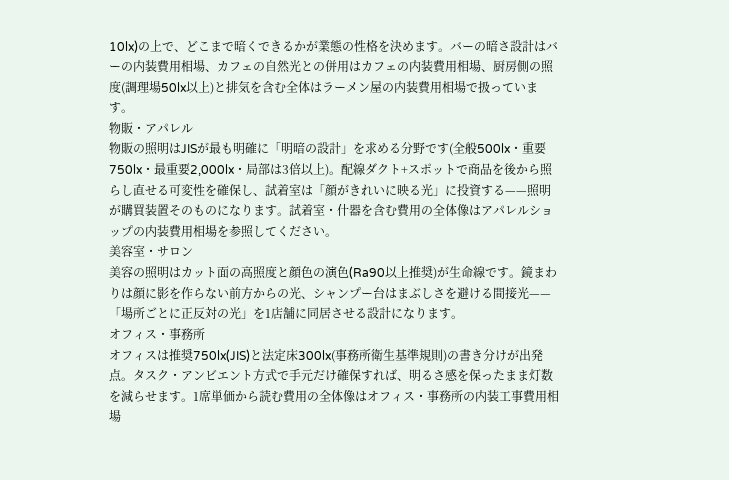10lx)の上で、どこまで暗くできるかが業態の性格を決めます。バーの暗さ設計はバーの内装費用相場、カフェの自然光との併用はカフェの内装費用相場、厨房側の照度(調理場50lx以上)と排気を含む全体はラーメン屋の内装費用相場で扱っています。
物販・アパレル
物販の照明はJISが最も明確に「明暗の設計」を求める分野です(全般500lx・重要750lx・最重要2,000lx・局部は3倍以上)。配線ダクト+スポットで商品を後から照らし直せる可変性を確保し、試着室は「顔がきれいに映る光」に投資する——照明が購買装置そのものになります。試着室・什器を含む費用の全体像はアパレルショップの内装費用相場を参照してください。
美容室・サロン
美容の照明はカット面の高照度と顔色の演色(Ra90以上推奨)が生命線です。鏡まわりは顔に影を作らない前方からの光、シャンプー台はまぶしさを避ける間接光——「場所ごとに正反対の光」を1店舗に同居させる設計になります。
オフィス・事務所
オフィスは推奨750lx(JIS)と法定床300lx(事務所衛生基準規則)の書き分けが出発点。タスク・アンビエント方式で手元だけ確保すれば、明るさ感を保ったまま灯数を減らせます。1席単価から読む費用の全体像はオフィス・事務所の内装工事費用相場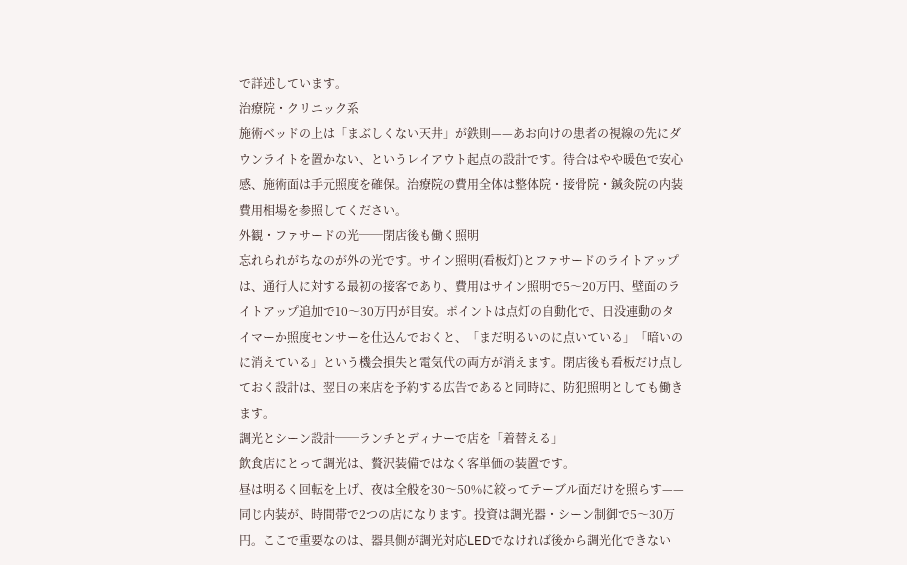で詳述しています。
治療院・クリニック系
施術ベッドの上は「まぶしくない天井」が鉄則——あお向けの患者の視線の先にダウンライトを置かない、というレイアウト起点の設計です。待合はやや暖色で安心感、施術面は手元照度を確保。治療院の費用全体は整体院・接骨院・鍼灸院の内装費用相場を参照してください。
外観・ファサードの光──閉店後も働く照明
忘れられがちなのが外の光です。サイン照明(看板灯)とファサードのライトアップは、通行人に対する最初の接客であり、費用はサイン照明で5〜20万円、壁面のライトアップ追加で10〜30万円が目安。ポイントは点灯の自動化で、日没連動のタイマーか照度センサーを仕込んでおくと、「まだ明るいのに点いている」「暗いのに消えている」という機会損失と電気代の両方が消えます。閉店後も看板だけ点しておく設計は、翌日の来店を予約する広告であると同時に、防犯照明としても働きます。
調光とシーン設計──ランチとディナーで店を「着替える」
飲食店にとって調光は、贅沢装備ではなく客単価の装置です。
昼は明るく回転を上げ、夜は全般を30〜50%に絞ってテーブル面だけを照らす——同じ内装が、時間帯で2つの店になります。投資は調光器・シーン制御で5〜30万円。ここで重要なのは、器具側が調光対応LEDでなければ後から調光化できない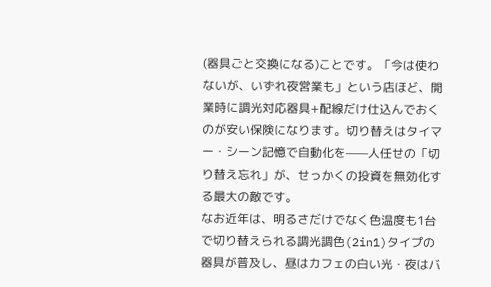(器具ごと交換になる)ことです。「今は使わないが、いずれ夜営業も」という店ほど、開業時に調光対応器具+配線だけ仕込んでおくのが安い保険になります。切り替えはタイマー・シーン記憶で自動化を——人任せの「切り替え忘れ」が、せっかくの投資を無効化する最大の敵です。
なお近年は、明るさだけでなく色温度も1台で切り替えられる調光調色(2in1)タイプの器具が普及し、昼はカフェの白い光・夜はバ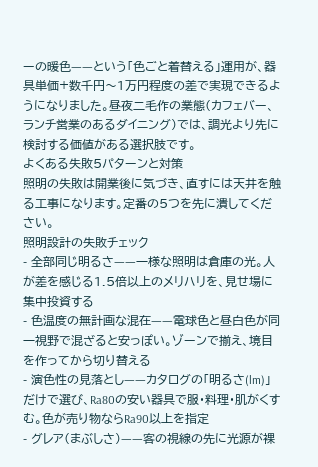ーの暖色——という「色ごと着替える」運用が、器具単価+数千円〜1万円程度の差で実現できるようになりました。昼夜二毛作の業態(カフェバー、ランチ営業のあるダイニング)では、調光より先に検討する価値がある選択肢です。
よくある失敗5パターンと対策
照明の失敗は開業後に気づき、直すには天井を触る工事になります。定番の5つを先に潰してください。
照明設計の失敗チェック
- 全部同じ明るさ——一様な照明は倉庫の光。人が差を感じる1.5倍以上のメリハリを、見せ場に集中投資する
- 色温度の無計画な混在——電球色と昼白色が同一視野で混ざると安っぽい。ゾーンで揃え、境目を作ってから切り替える
- 演色性の見落とし——カタログの「明るさ(lm)」だけで選び、Ra80の安い器具で服・料理・肌がくすむ。色が売り物ならRa90以上を指定
- グレア(まぶしさ)——客の視線の先に光源が裸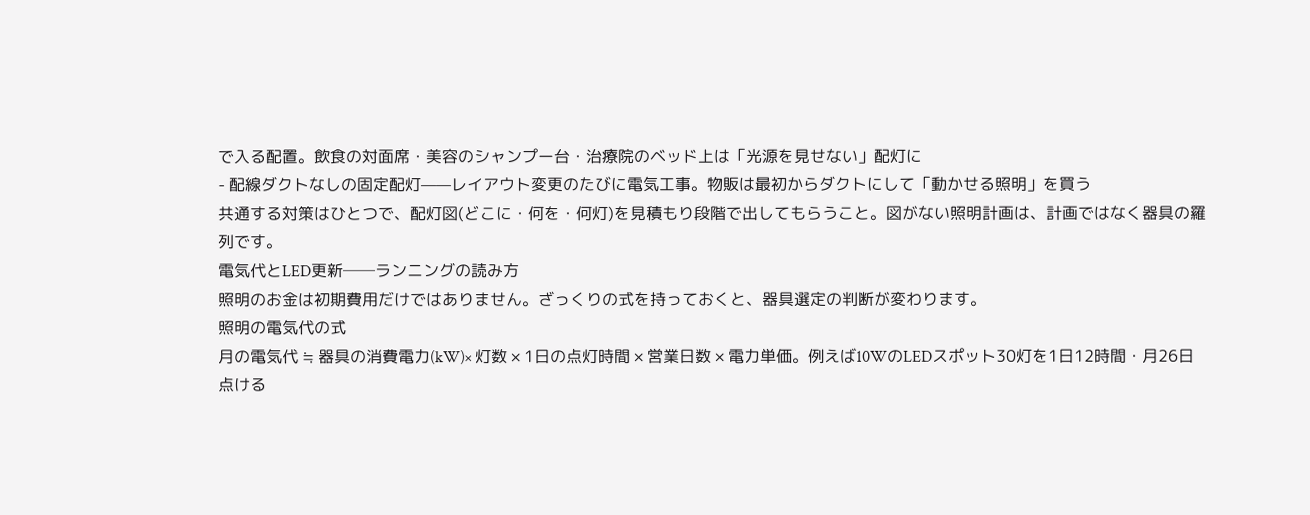で入る配置。飲食の対面席・美容のシャンプー台・治療院のベッド上は「光源を見せない」配灯に
- 配線ダクトなしの固定配灯——レイアウト変更のたびに電気工事。物販は最初からダクトにして「動かせる照明」を買う
共通する対策はひとつで、配灯図(どこに・何を・何灯)を見積もり段階で出してもらうこと。図がない照明計画は、計画ではなく器具の羅列です。
電気代とLED更新──ランニングの読み方
照明のお金は初期費用だけではありません。ざっくりの式を持っておくと、器具選定の判断が変わります。
照明の電気代の式
月の電気代 ≒ 器具の消費電力(kW)× 灯数 × 1日の点灯時間 × 営業日数 × 電力単価。例えば10WのLEDスポット30灯を1日12時間・月26日点ける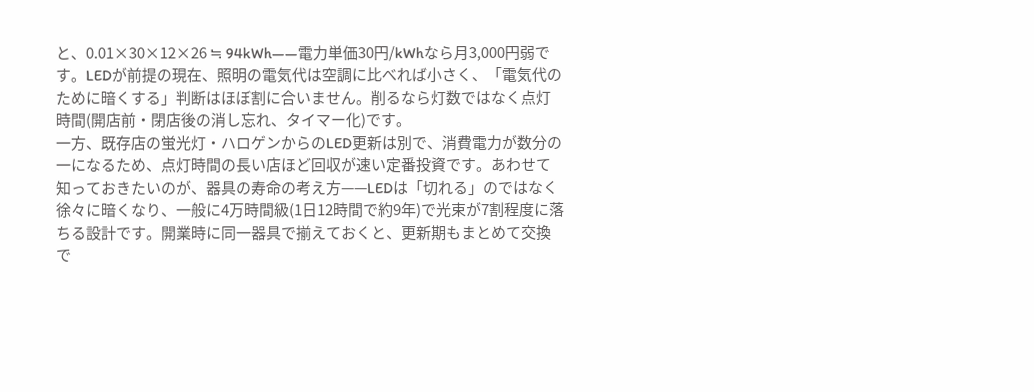と、0.01×30×12×26 ≒ 94kWh——電力単価30円/kWhなら月3,000円弱です。LEDが前提の現在、照明の電気代は空調に比べれば小さく、「電気代のために暗くする」判断はほぼ割に合いません。削るなら灯数ではなく点灯時間(開店前・閉店後の消し忘れ、タイマー化)です。
一方、既存店の蛍光灯・ハロゲンからのLED更新は別で、消費電力が数分の一になるため、点灯時間の長い店ほど回収が速い定番投資です。あわせて知っておきたいのが、器具の寿命の考え方——LEDは「切れる」のではなく徐々に暗くなり、一般に4万時間級(1日12時間で約9年)で光束が7割程度に落ちる設計です。開業時に同一器具で揃えておくと、更新期もまとめて交換で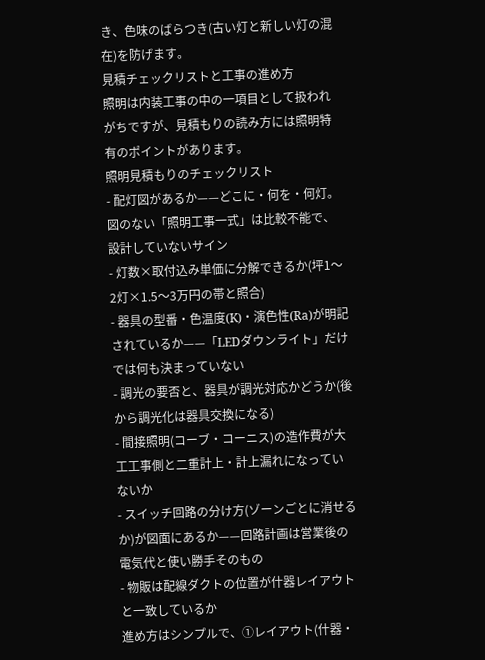き、色味のばらつき(古い灯と新しい灯の混在)を防げます。
見積チェックリストと工事の進め方
照明は内装工事の中の一項目として扱われがちですが、見積もりの読み方には照明特有のポイントがあります。
照明見積もりのチェックリスト
- 配灯図があるか——どこに・何を・何灯。図のない「照明工事一式」は比較不能で、設計していないサイン
- 灯数×取付込み単価に分解できるか(坪1〜2灯×1.5〜3万円の帯と照合)
- 器具の型番・色温度(K)・演色性(Ra)が明記されているか——「LEDダウンライト」だけでは何も決まっていない
- 調光の要否と、器具が調光対応かどうか(後から調光化は器具交換になる)
- 間接照明(コーブ・コーニス)の造作費が大工工事側と二重計上・計上漏れになっていないか
- スイッチ回路の分け方(ゾーンごとに消せるか)が図面にあるか——回路計画は営業後の電気代と使い勝手そのもの
- 物販は配線ダクトの位置が什器レイアウトと一致しているか
進め方はシンプルで、①レイアウト(什器・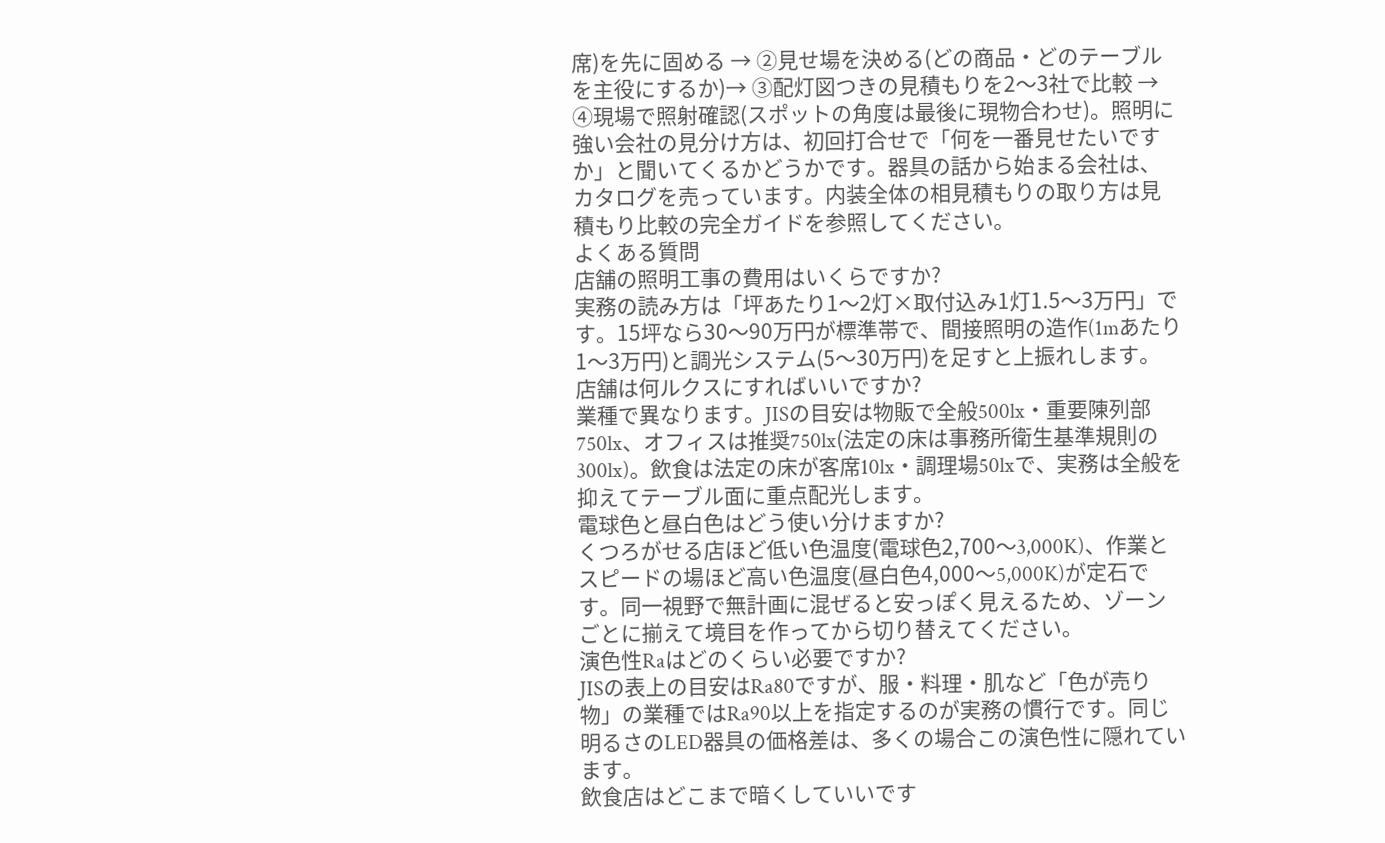席)を先に固める → ②見せ場を決める(どの商品・どのテーブルを主役にするか)→ ③配灯図つきの見積もりを2〜3社で比較 → ④現場で照射確認(スポットの角度は最後に現物合わせ)。照明に強い会社の見分け方は、初回打合せで「何を一番見せたいですか」と聞いてくるかどうかです。器具の話から始まる会社は、カタログを売っています。内装全体の相見積もりの取り方は見積もり比較の完全ガイドを参照してください。
よくある質問
店舗の照明工事の費用はいくらですか?
実務の読み方は「坪あたり1〜2灯×取付込み1灯1.5〜3万円」です。15坪なら30〜90万円が標準帯で、間接照明の造作(1mあたり1〜3万円)と調光システム(5〜30万円)を足すと上振れします。
店舗は何ルクスにすればいいですか?
業種で異なります。JISの目安は物販で全般500lx・重要陳列部750lx、オフィスは推奨750lx(法定の床は事務所衛生基準規則の300lx)。飲食は法定の床が客席10lx・調理場50lxで、実務は全般を抑えてテーブル面に重点配光します。
電球色と昼白色はどう使い分けますか?
くつろがせる店ほど低い色温度(電球色2,700〜3,000K)、作業とスピードの場ほど高い色温度(昼白色4,000〜5,000K)が定石です。同一視野で無計画に混ぜると安っぽく見えるため、ゾーンごとに揃えて境目を作ってから切り替えてください。
演色性Raはどのくらい必要ですか?
JISの表上の目安はRa80ですが、服・料理・肌など「色が売り物」の業種ではRa90以上を指定するのが実務の慣行です。同じ明るさのLED器具の価格差は、多くの場合この演色性に隠れています。
飲食店はどこまで暗くしていいです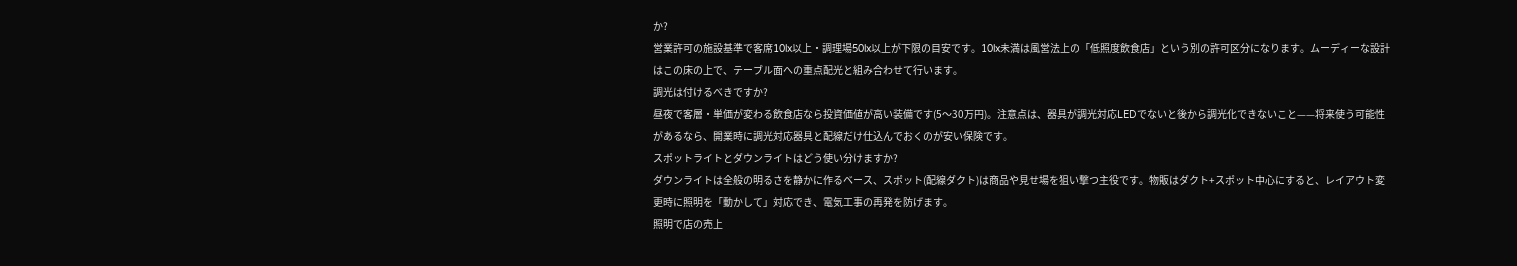か?
営業許可の施設基準で客席10lx以上・調理場50lx以上が下限の目安です。10lx未満は風営法上の「低照度飲食店」という別の許可区分になります。ムーディーな設計はこの床の上で、テーブル面への重点配光と組み合わせて行います。
調光は付けるべきですか?
昼夜で客層・単価が変わる飲食店なら投資価値が高い装備です(5〜30万円)。注意点は、器具が調光対応LEDでないと後から調光化できないこと——将来使う可能性があるなら、開業時に調光対応器具と配線だけ仕込んでおくのが安い保険です。
スポットライトとダウンライトはどう使い分けますか?
ダウンライトは全般の明るさを静かに作るベース、スポット(配線ダクト)は商品や見せ場を狙い撃つ主役です。物販はダクト+スポット中心にすると、レイアウト変更時に照明を「動かして」対応でき、電気工事の再発を防げます。
照明で店の売上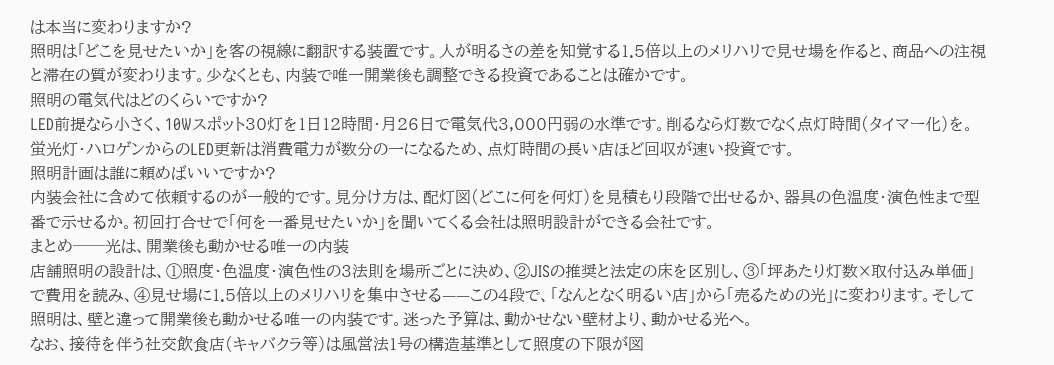は本当に変わりますか?
照明は「どこを見せたいか」を客の視線に翻訳する装置です。人が明るさの差を知覚する1.5倍以上のメリハリで見せ場を作ると、商品への注視と滞在の質が変わります。少なくとも、内装で唯一開業後も調整できる投資であることは確かです。
照明の電気代はどのくらいですか?
LED前提なら小さく、10Wスポット30灯を1日12時間・月26日で電気代3,000円弱の水準です。削るなら灯数でなく点灯時間(タイマー化)を。蛍光灯・ハロゲンからのLED更新は消費電力が数分の一になるため、点灯時間の長い店ほど回収が速い投資です。
照明計画は誰に頼めばいいですか?
内装会社に含めて依頼するのが一般的です。見分け方は、配灯図(どこに何を何灯)を見積もり段階で出せるか、器具の色温度・演色性まで型番で示せるか。初回打合せで「何を一番見せたいか」を聞いてくる会社は照明設計ができる会社です。
まとめ──光は、開業後も動かせる唯一の内装
店舗照明の設計は、①照度・色温度・演色性の3法則を場所ごとに決め、②JISの推奨と法定の床を区別し、③「坪あたり灯数×取付込み単価」で費用を読み、④見せ場に1.5倍以上のメリハリを集中させる——この4段で、「なんとなく明るい店」から「売るための光」に変わります。そして照明は、壁と違って開業後も動かせる唯一の内装です。迷った予算は、動かせない壁材より、動かせる光へ。
なお、接待を伴う社交飲食店(キャバクラ等)は風営法1号の構造基準として照度の下限が図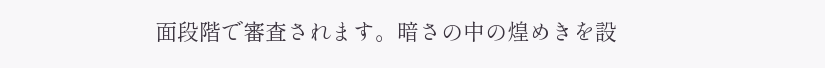面段階で審査されます。暗さの中の煌めきを設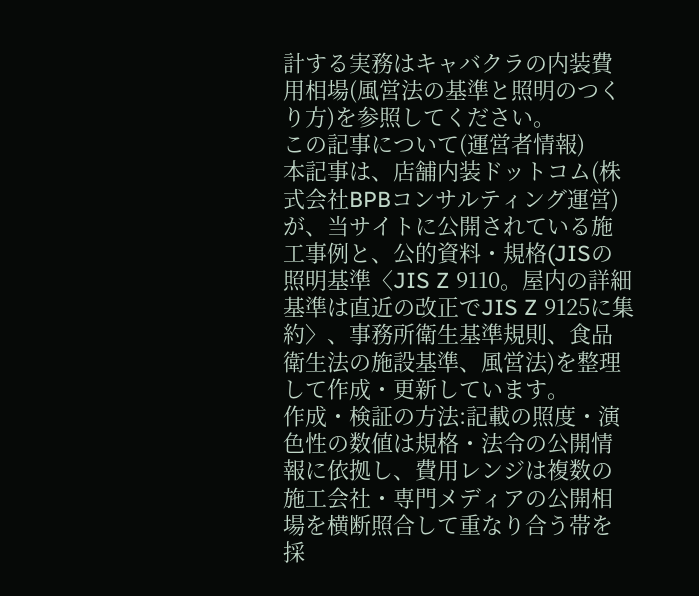計する実務はキャバクラの内装費用相場(風営法の基準と照明のつくり方)を参照してください。
この記事について(運営者情報)
本記事は、店舗内装ドットコム(株式会社BPBコンサルティング運営)が、当サイトに公開されている施工事例と、公的資料・規格(JISの照明基準〈JIS Z 9110。屋内の詳細基準は直近の改正でJIS Z 9125に集約〉、事務所衛生基準規則、食品衛生法の施設基準、風営法)を整理して作成・更新しています。
作成・検証の方法:記載の照度・演色性の数値は規格・法令の公開情報に依拠し、費用レンジは複数の施工会社・専門メディアの公開相場を横断照合して重なり合う帯を採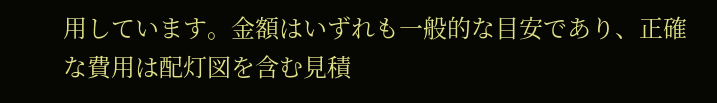用しています。金額はいずれも一般的な目安であり、正確な費用は配灯図を含む見積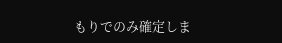もりでのみ確定しま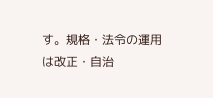す。規格・法令の運用は改正・自治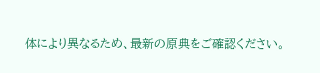体により異なるため、最新の原典をご確認ください。